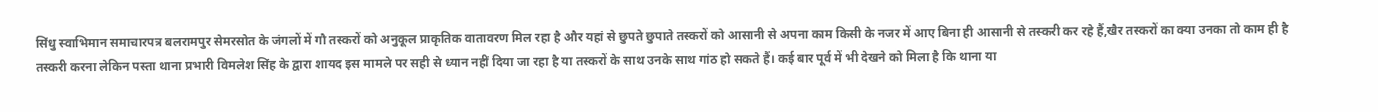सिंधु स्वाभिमान समाचारपत्र बलरामपुर सेमरसोत के जंगलों में गौ तस्करों को अनुकूल प्राकृतिक वातावरण मिल रहा है और यहां से छुपते छुपाते तस्करों को आसानी से अपना काम किसी के नजर में आए बिना ही आसानी से तस्करी कर रहे हैं,खैर तस्करों का क्या उनका तो काम ही है तस्करी करना लेकिन पस्ता थाना प्रभारी विमलेश सिंह के द्वारा शायद इस मामले पर सही से ध्यान नहीं दिया जा रहा है या तस्करों के साथ उनके साथ गांठ हो सकते हैं। कई बार पूर्व में भी देखने को मिला है कि थाना या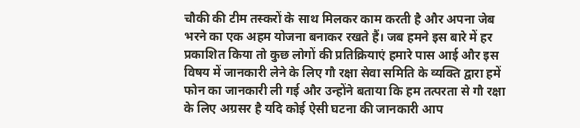चौकी की टीम तस्करों के साथ मिलकर काम करती है और अपना जेब भरने का एक अहम योजना बनाकर रखते हैं। जब हमने इस बारे में हर प्रकाशित किया तो कुछ लोगों की प्रतिक्रियाएं हमारे पास आई और इस विषय में जानकारी लेने के लिए गौ रक्षा सेवा समिति के व्यक्ति द्वारा हमें फोन का जानकारी ली गई और उन्होंने बताया कि हम तत्परता से गौ रक्षा के लिए अग्रसर है यदि कोई ऐसी घटना की जानकारी आप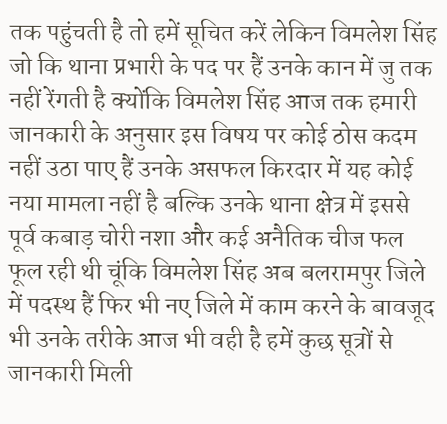तक पहुंचती है तो हमें सूचित करें लेकिन विमलेश सिंह जो कि थाना प्रभारी के पद पर हैं उनके कान में जु तक नहीं रेंगती है क्योंकि विमलेश सिंह आज तक हमारी जानकारी के अनुसार इस विषय पर कोई ठोस कदम नहीं उठा पाए हैं उनके असफल किरदार में यह कोई नया मामला नहीं है बल्कि उनके थाना क्षेत्र में इससे पूर्व कबाड़ चोरी नशा और कई अनैतिक चीज फल फूल रही थी चूंकि विमलेश सिंह अब बलरामपुर जिले में पदस्थ हैं फिर भी नए जिले में काम करने के बावजूद भी उनके तरीके आज भी वही है हमें कुछ सूत्रों से जानकारी मिली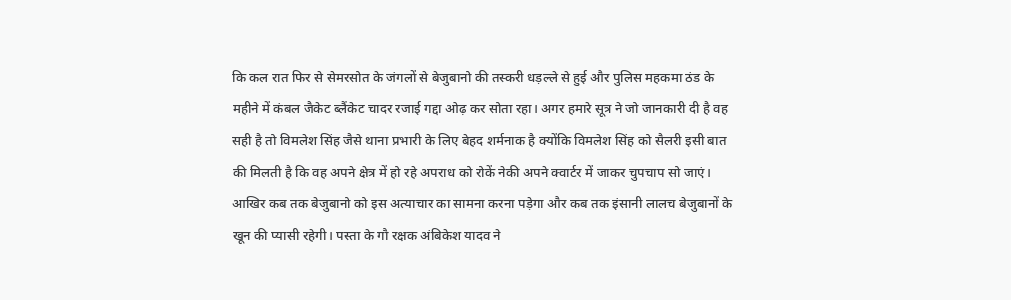कि कल रात फिर से सेमरसोत के जंगलों से बेजुबानो की तस्करी धड़ल्ले से हुई और पुलिस महकमा ठंड के महीने में कंबल जैकेट ब्लैंकेट चादर रजाई गद्दा ओढ़ कर सोता रहा। अगर हमारे सूत्र ने जो जानकारी दी है वह सही है तो विमलेश सिंह जैसे थाना प्रभारी के लिए बेहद शर्मनाक है क्योंकि विमलेश सिंह को सैलरी इसी बात की मिलती है कि वह अपने क्षेत्र में हो रहे अपराध को रोकें नेकी अपने क्वार्टर में जाकर चुपचाप सो जाएं। आखिर कब तक बेजुबानो को इस अत्याचार का सामना करना पड़ेगा और कब तक इंसानी लालच बेजुबानों के खून की प्यासी रहेगी। पस्ता के गौ रक्षक अंबिकेश यादव ने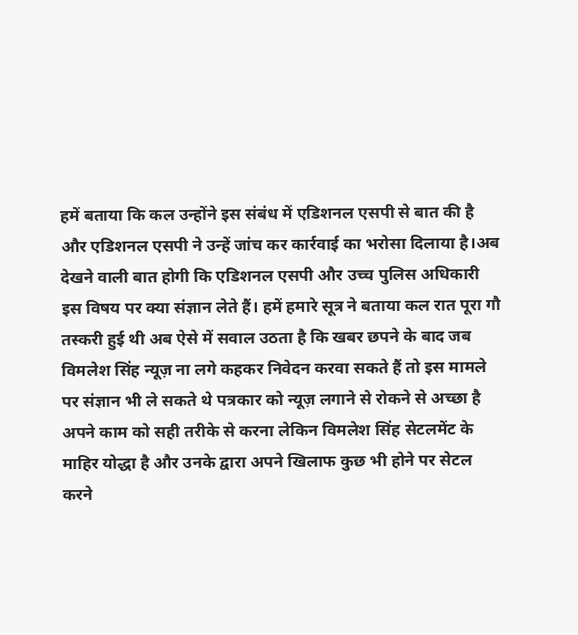हमें बताया कि कल उन्होंने इस संबंध में एडिशनल एसपी से बात की है और एडिशनल एसपी ने उन्हें जांच कर कार्रवाई का भरोसा दिलाया है।अब देखने वाली बात होगी कि एडिशनल एसपी और उच्च पुलिस अधिकारी इस विषय पर क्या संज्ञान लेते हैं। हमें हमारे सूत्र ने बताया कल रात पूरा गौ तस्करी हुई थी अब ऐसे में सवाल उठता है कि खबर छपने के बाद जब विमलेश सिंह न्यूज़ ना लगे कहकर निवेदन करवा सकते हैं तो इस मामले पर संज्ञान भी ले सकते थे पत्रकार को न्यूज़ लगाने से रोकने से अच्छा है अपने काम को सही तरीके से करना लेकिन विमलेश सिंह सेटलमेंट के माहिर योद्धा है और उनके द्वारा अपने खिलाफ कुछ भी होने पर सेटल करने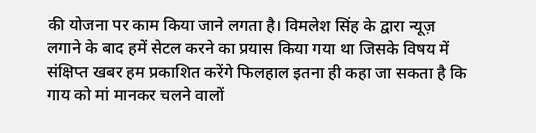की योजना पर काम किया जाने लगता है। विमलेश सिंह के द्वारा न्यूज़ लगाने के बाद हमें सेटल करने का प्रयास किया गया था जिसके विषय में संक्षिप्त खबर हम प्रकाशित करेंगे फिलहाल इतना ही कहा जा सकता है कि गाय को मां मानकर चलने वालों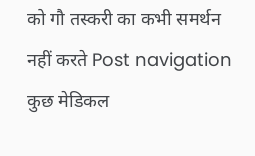को गौ तस्करी का कभी समर्थन नहीं करते Post navigation कुछ मेडिकल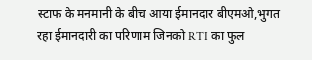स्टाफ के मनमानी के बीच आया ईमानदार बीएमओ,भुगत रहा ईमानदारी का परिणाम जिनको RTI का फुल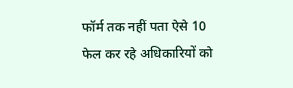फॉर्म तक नहीं पता ऐसे 10 फेल कर रहे अधिकारियों को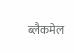ब्लैकमेल